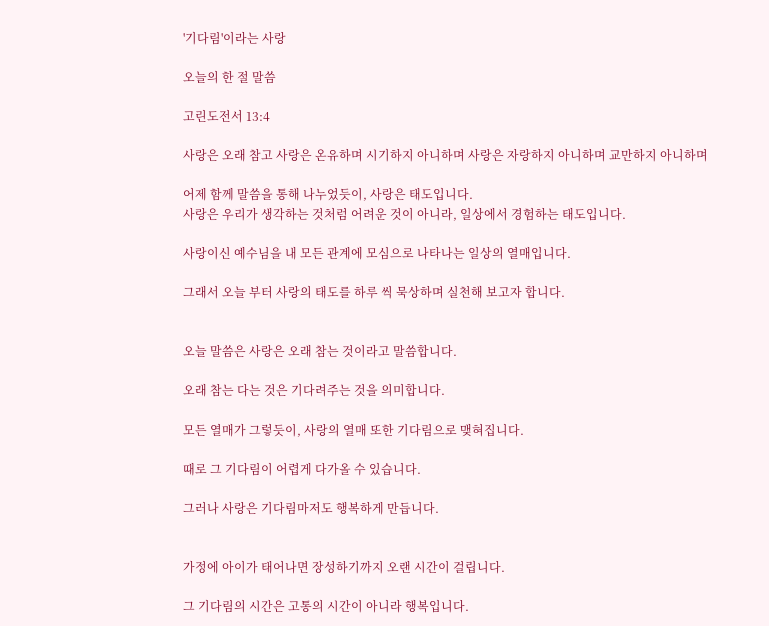'기다림'이라는 사랑

오늘의 한 절 말씀

고린도전서 13:4

사랑은 오래 참고 사랑은 온유하며 시기하지 아니하며 사랑은 자랑하지 아니하며 교만하지 아니하며

어제 함께 말씀을 통해 나누었듯이, 사랑은 태도입니다.
사랑은 우리가 생각하는 것처럼 어려운 것이 아니라, 일상에서 경험하는 태도입니다.

사랑이신 예수님을 내 모든 관계에 모심으로 나타나는 일상의 열매입니다.

그래서 오늘 부터 사랑의 태도를 하루 씩 묵상하며 실천해 보고자 합니다.


오늘 말씀은 사랑은 오래 참는 것이라고 말씀합니다.

오래 참는 다는 것은 기다려주는 것을 의미합니다.

모든 열매가 그렇듯이, 사랑의 열매 또한 기다림으로 맺혀집니다.

때로 그 기다림이 어렵게 다가올 수 있습니다.

그러나 사랑은 기다림마저도 행복하게 만듭니다.


가정에 아이가 태어나면 장성하기까지 오랜 시간이 걸립니다.

그 기다림의 시간은 고통의 시간이 아니라 행복입니다.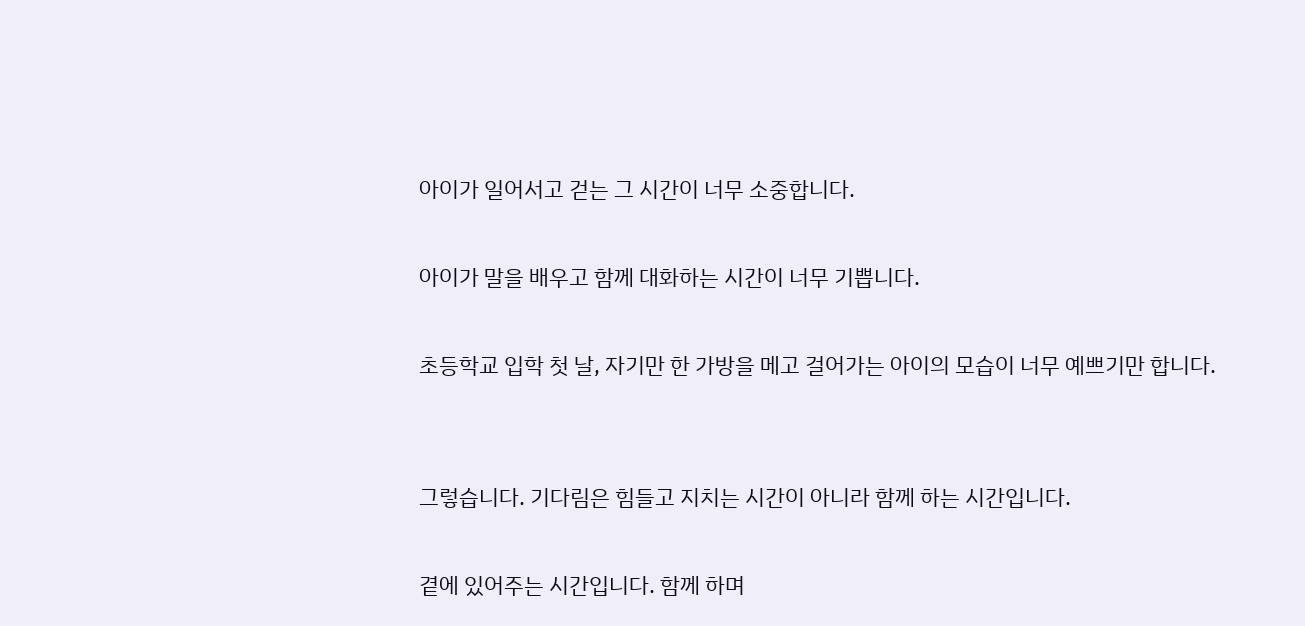아이가 일어서고 걷는 그 시간이 너무 소중합니다.

아이가 말을 배우고 함께 대화하는 시간이 너무 기쁩니다.

초등학교 입학 첫 날, 자기만 한 가방을 메고 걸어가는 아이의 모습이 너무 예쁘기만 합니다.


그렇습니다. 기다림은 힘들고 지치는 시간이 아니라 함께 하는 시간입니다.

곁에 있어주는 시간입니다. 함께 하며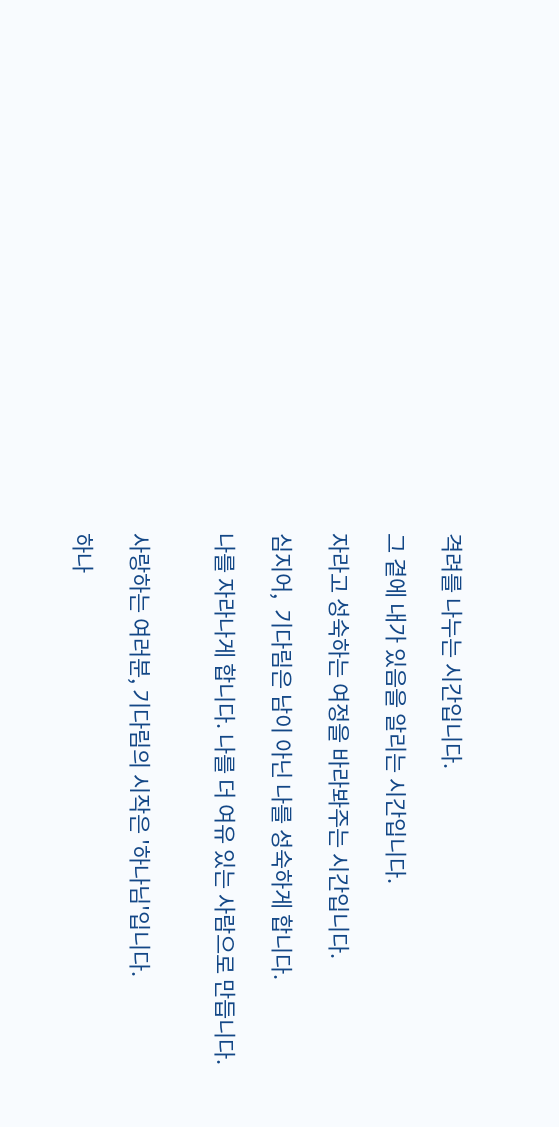격려를 나누는 시간입니다.

그 곁에 내가 있음을 알리는 시간입니다.

자라고 성숙하는 여정을 바라봐주는 시간입니다.

심지어,  기다림은 남이 아닌 나를 성숙하게 합니다.

나를 자라나게 합니다. 나를 더 여유 있는 사람으로 만듭니다.


사랑하는 여러분, 기다림의 시작은 '하나님'입니다.

하나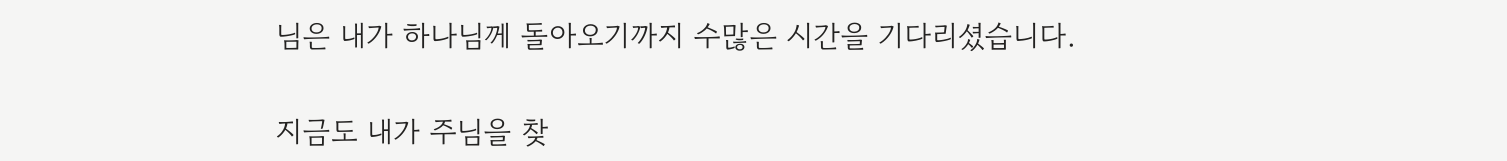님은 내가 하나님께 돌아오기까지 수많은 시간을 기다리셨습니다.

지금도 내가 주님을 찾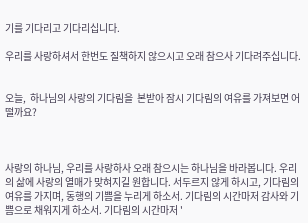기를 기다리고 기다리십니다.

우리를 사랑하셔서 한번도 질책하지 않으시고 오래 참으사 기다려주십니다.


오늘,  하나님의 사랑의 기다림을  본받아 잠시 기다림의 여유를 가져보면 어떨까요?



사랑의 하나님, 우리를 사랑하사 오래 참으시는 하나님을 바라봅니다. 우리의 삶에 사랑의 열매가 맞혀지길 원합니다. 서두르지 않게 하시고, 기다림의 여유를 가지며, 동행의 기쁨을 누리게 하소서. 기다림의 시간마저 감사와 기쁨으로 채워지게 하소서. 기다림의 시간마저 '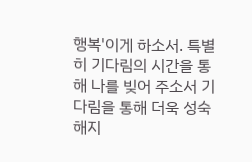행복'이게 하소서. 특별히 기다림의 시간을 통해 나를 빚어 주소서 기다림을 통해 더욱 성숙해지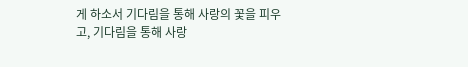게 하소서 기다림을 통해 사랑의 꽃을 피우고, 기다림을 통해 사랑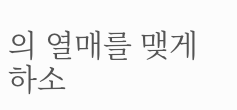의 열매를 맺게 하소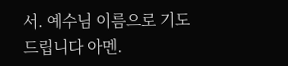서. 예수님 이름으로 기도드립니다 아멘.